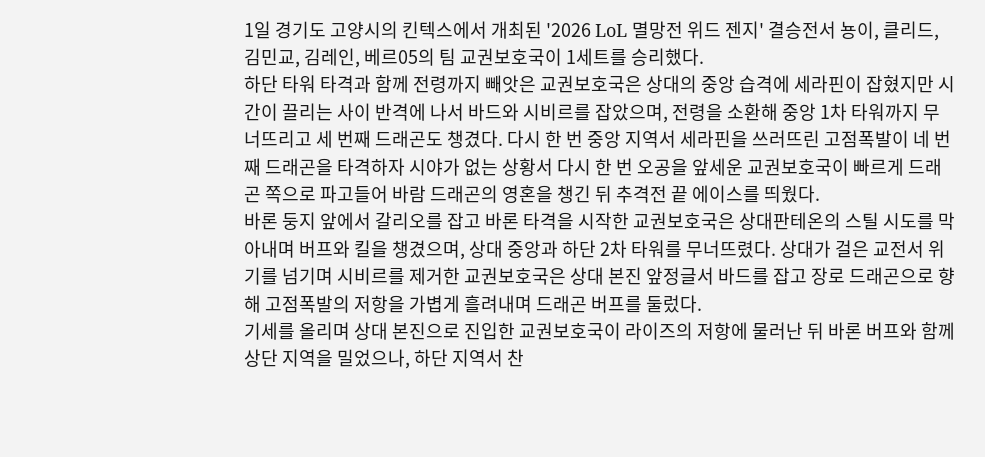1일 경기도 고양시의 킨텍스에서 개최된 '2026 LoL 멸망전 위드 젠지' 결승전서 뇽이, 클리드, 김민교, 김레인, 베르05의 팀 교권보호국이 1세트를 승리했다.
하단 타워 타격과 함께 전령까지 빼앗은 교권보호국은 상대의 중앙 습격에 세라핀이 잡혔지만 시간이 끌리는 사이 반격에 나서 바드와 시비르를 잡았으며, 전령을 소환해 중앙 1차 타워까지 무너뜨리고 세 번째 드래곤도 챙겼다. 다시 한 번 중앙 지역서 세라핀을 쓰러뜨린 고점폭발이 네 번째 드래곤을 타격하자 시야가 없는 상황서 다시 한 번 오공을 앞세운 교권보호국이 빠르게 드래곤 쪽으로 파고들어 바람 드래곤의 영혼을 챙긴 뒤 추격전 끝 에이스를 띄웠다.
바론 둥지 앞에서 갈리오를 잡고 바론 타격을 시작한 교권보호국은 상대판테온의 스틸 시도를 막아내며 버프와 킬을 챙겼으며, 상대 중앙과 하단 2차 타워를 무너뜨렸다. 상대가 걸은 교전서 위기를 넘기며 시비르를 제거한 교권보호국은 상대 본진 앞정글서 바드를 잡고 장로 드래곤으로 향해 고점폭발의 저항을 가볍게 흘려내며 드래곤 버프를 둘렀다.
기세를 올리며 상대 본진으로 진입한 교권보호국이 라이즈의 저항에 물러난 뒤 바론 버프와 함께 상단 지역을 밀었으나, 하단 지역서 찬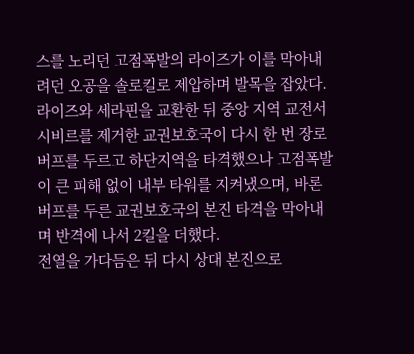스를 노리던 고점폭발의 라이즈가 이를 막아내려던 오공을 솔로킬로 제압하며 발목을 잡았다. 라이즈와 세라핀을 교환한 뒤 중앙 지역 교전서 시비르를 제거한 교권보호국이 다시 한 번 장로 버프를 두르고 하단지역을 타격했으나 고점폭발이 큰 피해 없이 내부 타워를 지켜냈으며, 바론 버프를 두른 교권보호국의 본진 타격을 막아내며 반격에 나서 2킬을 더했다.
전열을 가다듬은 뒤 다시 상대 본진으로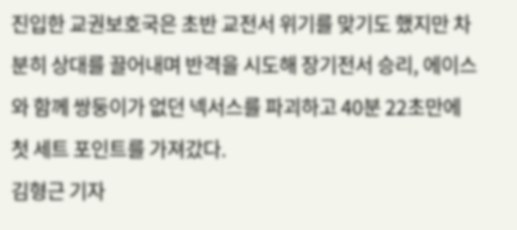진입한 교권보호국은 초반 교전서 위기를 맞기도 했지만 차분히 상대를 끌어내며 반격을 시도해 장기전서 승리, 에이스와 함께 쌍둥이가 없던 넥서스를 파괴하고 40분 22초만에 첫 세트 포인트를 가져갔다.
김형근 기자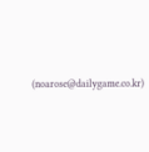(noarose@dailygame.co.kr)